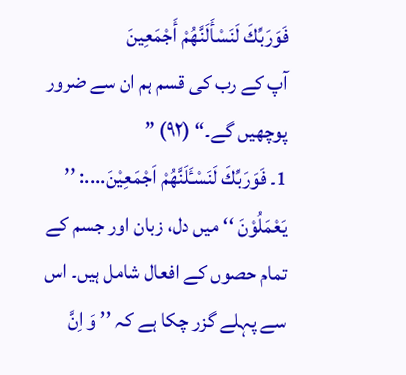فَوَرَبِّكَ لَنَسْأَلَنَّهُمْ أَجْمَعِينَ
آپ کے رب کی قسم ہم ان سے ضرور پوچھیں گے۔“ (٩٢) ”
1۔ فَوَرَبِّكَ لَنَسْـَٔلَنَّهُمْ اَجْمَعِيْنَ....: ’’ يَعْمَلُوْنَ ‘‘ میں دل، زبان اور جسم کے تمام حصوں کے افعال شامل ہیں۔ اس سے پہلے گزر چکا ہے کہ ’’ وَ اِنَّ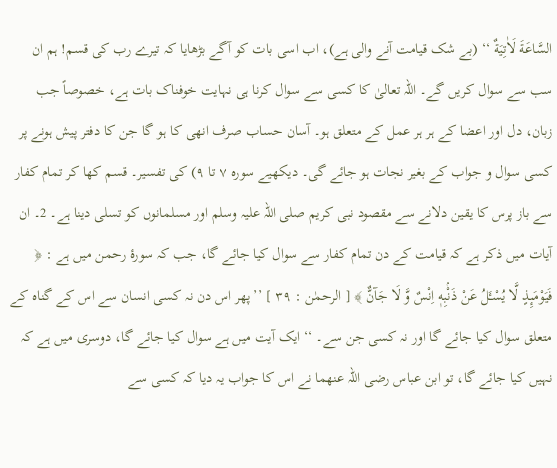السَّاعَةَ لَاٰتِيَةٌ ‘‘ (بے شک قیامت آنے والی ہے)، اب اسی بات کو آگے بڑھایا کہ تیرے رب کی قسم! ہم ان سب سے سوال کریں گے۔ اللہ تعالیٰ کا کسی سے سوال کرنا ہی نہایت خوفناک بات ہے، خصوصاً جب زبان، دل اور اعضا کے ہر ہر عمل کے متعلق ہو۔ آسان حساب صرف انھی کا ہو گا جن کا دفتر پیش ہونے پر کسی سوال و جواب کے بغیر نجات ہو جائے گی۔ دیکھیے سورہ ۷ تا ۹) کی تفسیر۔ قسم کھا کر تمام کفار سے باز پرس کا یقین دلانے سے مقصود نبی کریم صلی اللہ علیہ وسلم اور مسلمانوں کو تسلی دینا ہے۔ 2۔ ان آیات میں ذکر ہے کہ قیامت کے دن تمام کفار سے سوال کیا جائے گا، جب کہ سورۂ رحمن میں ہے : ﴿ فَيَوْمَىِٕذٍ لَّا يُسْـَٔلُ عَنْ ذَنْۢبِهٖ اِنْسٌ وَّ لَا جَآنٌّ ﴾ [ الرحمٰن : ۳۹ ] ’’پھر اس دن نہ کسی انسان سے اس کے گناہ کے متعلق سوال کیا جائے گا اور نہ کسی جن سے۔ ‘‘ ایک آیت میں ہے سوال کیا جائے گا، دوسری میں ہے کہ نہیں کیا جائے گا، تو ابن عباس رضی اللہ عنھما نے اس کا جواب یہ دیا کہ کسی سے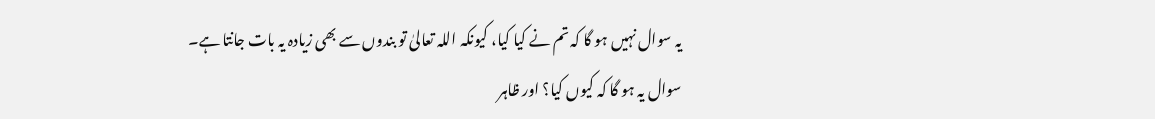یہ سوال نہیں ہو گا کہ تم نے کیا کیا، کیونکہ اللہ تعالیٰ تو بندوں سے بھی زیادہ یہ بات جانتا ہے۔ سوال یہ ہو گا کہ کیوں کیا؟ اور ظاہر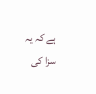ہے کہ یہ سزا کی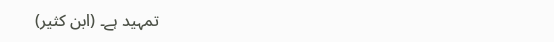تمہید ہے۔ (ابن کثیر)